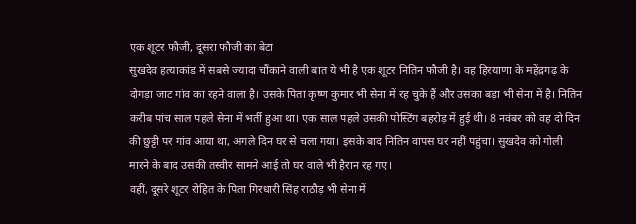एक शूटर फौजी, दूसरा फौजी का बेटा
सुखदेव हत्याकांड में सबसे ज्यादा चौंकाने वाली बात ये भी है एक शूटर नितिन फौजी है। वह हिरयाणा के महेंद्रगढ़ के दोगड़ा जाट गांव का रहने वाला है। उसके पिता कृष्ण कुमार भी सेना में रह चुके हैं और उसका बड़ा भी सेना में है। नितिन करीब पांच साल पहले सेना में भर्ती हुआ था। एक साल पहले उसकी पोस्टिंग बहरोड़ में हुई थी। 8 नवंबर को वह दो दिन की छुट्टी पर गांव आया था, अगले दिन घर से चला गया। इसके बाद नितिन वापस घर नहीं पहुंचा। सुखदेव को गोली मारने के बाद उसकी तस्वीर सामने आई तो घर वाले भी हैरान रह गए।
वहीं, दूसरे शूटर रोहित के पिता गिरधारी सिंह राठौड़ भी सेना में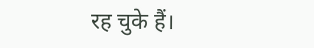रह चुके हैं।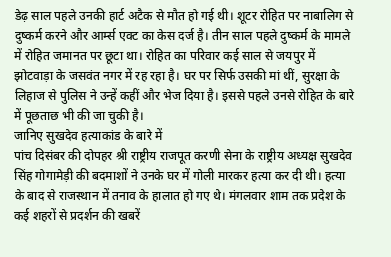डेढ़ साल पहले उनकी हार्ट अटैक से मौत हो गई थी। शूटर रोहित पर नाबालिग से दुष्कर्म करने और आर्म्स एक्ट का केस दर्ज है। तीन साल पहले दुष्कर्म के मामले में रोहित जमानत पर छूटा था। रोहित का परिवार कई साल से जयपुर में झोटवाड़ा के जसवंत नगर में रह रहा है। घर पर सिर्फ उसकी मां थीं, सुरक्षा के लिहाज से पुलिस ने उन्हें कहीं और भेज दिया है। इससे पहले उनसे रोहित के बारे में पूछताछ भी की जा चुकी है।
जानिए सुखदेव हत्याकांड के बारे में
पांच दिसंबर की दोपहर श्री राष्ट्रीय राजपूत करणी सेना के राष्ट्रीय अध्यक्ष सुखदेव सिंह गोगामेड़ी की बदमाशों ने उनके घर में गोली मारकर हत्या कर दी थी। हत्या के बाद से राजस्थान में तनाव के हालात हो गए थे। मंगलवार शाम तक प्रदेश के कई शहरों से प्रदर्शन की खबरें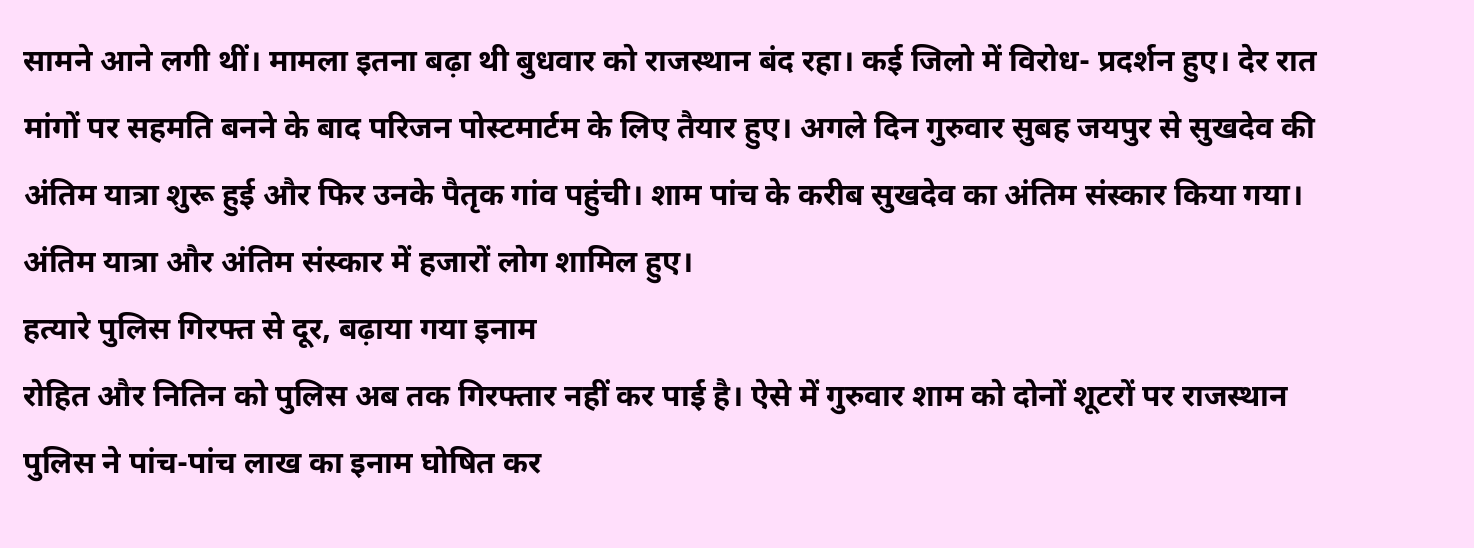सामने आने लगी थीं। मामला इतना बढ़ा थी बुधवार को राजस्थान बंद रहा। कई जिलो में विरोध- प्रदर्शन हुए। देर रात मांगों पर सहमति बनने के बाद परिजन पोस्टमार्टम के लिए तैयार हुए। अगले दिन गुरुवार सुबह जयपुर से सुखदेव की अंतिम यात्रा शुरू हुई और फिर उनके पैतृक गांव पहुंची। शाम पांच के करीब सुखदेव का अंतिम संस्कार किया गया। अंतिम यात्रा और अंतिम संस्कार में हजारों लोग शामिल हुए।
हत्यारे पुलिस गिरफ्त से दूर, बढ़ाया गया इनाम
रोहित और नितिन को पुलिस अब तक गिरफ्तार नहीं कर पाई है। ऐसे में गुरुवार शाम को दोनों शूटरों पर राजस्थान पुलिस ने पांच-पांच लाख का इनाम घोषित कर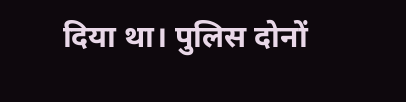दिया था। पुलिस दोनों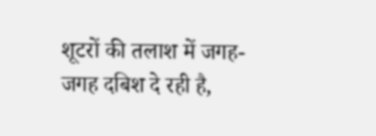शूटरों की तलाश में जगह-जगह दबिश दे रही है,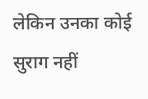लेकिन उनका कोई सुराग नहीं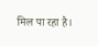मिल पा रहा है।